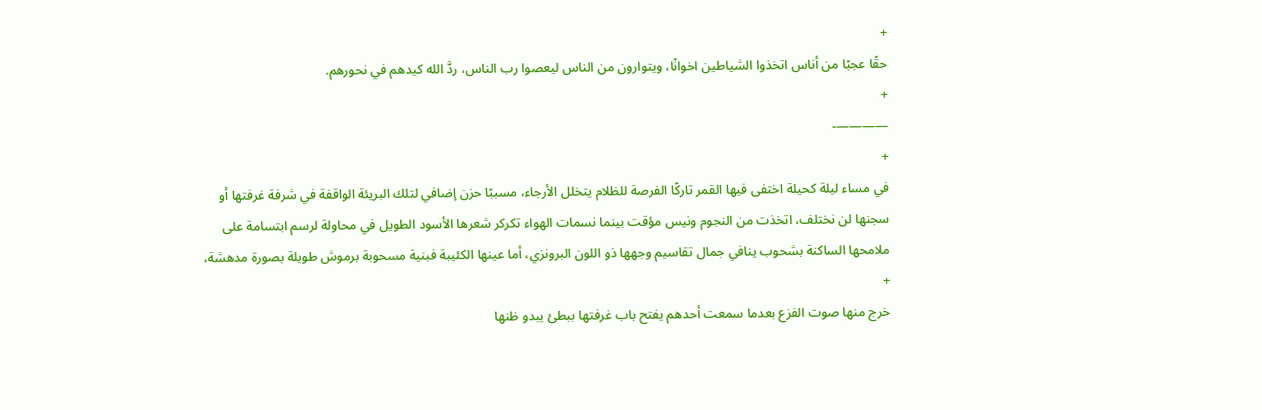+
حقًا عجبًا من أناس اتخذوا الشياطين اخوانًا، ويتوارون من الناس ليعصوا رب الناس، ردَّ الله كيدهم في نحورهم.
+
————-
+
في مساء ليلة كحيلة اختفى فيها القمر تاركًا الفرصة للظلام يتخلل الأرجاء، مسببًا حزن إضافي لتلك البريئة الواقفة في شرفة غرفتها أو سجنها لن نختلف، اتخذت من النجوم ونيس مؤقت بينما نسمات الهواء تكركر شعرها الأسود الطويل في محاولة لرسم ابتسامة على ملامحها الساكنة بشحوب ينافي جمال تقاسيم وجهها ذو اللون البرونزي، أما عينها الكئيبة فبنية مسحوبة برموش طويلة بصورة مدهشة،
+
خرج منها صوت الفزع بعدما سمعت أحدهم يفتح باب غرفتها ببطئ يبدو ظنها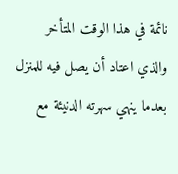نائمة في هذا الوقت المتأخر والذي اعتاد أن يصل فيه للمنزل بعدما ينهي سهرته الدنيئة مع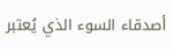أصدقاء السوء الذي يُعتبر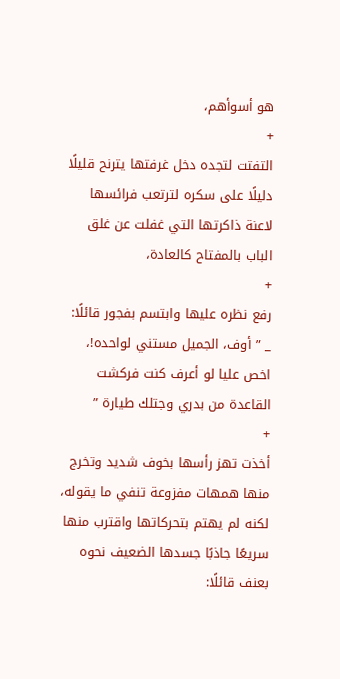هو أسوأهم،
+
التفتت لتجده دخل غرفتها يترنح قليلًا دليلًا على سكره لترتعب فرائسها لاعنة ذاكرتها التي غفلت عن غلق الباب بالمفتاح كالعادة،
+
رفع نظره عليها وابتسم بفجور قائلًا:
_ ” أوف، الجميل مستني لواحده!، اخص عليا لو أعرف كنت فركشت القاعدة من بدري وجتلك طيارة ”
+
أخذت تهز رأسها بخوف شديد وتخرج منها همهات مفزوعة تنفي ما يقوله، لكنه لم يهتم بتحركاتها واقترب منها سريعًا جاذبًا جسدها الضعيف نحوه بعنف قائلًا: